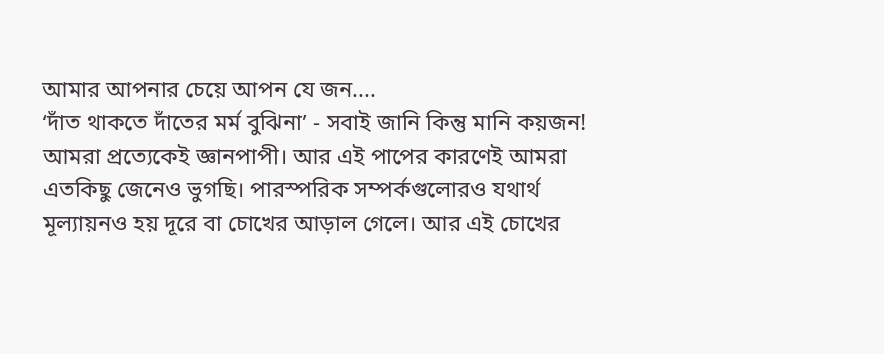আমার আপনার চেয়ে আপন যে জন....
‘দাঁত থাকতে দাঁতের মর্ম বুঝিনা’ - সবাই জানি কিন্তু মানি কয়জন! আমরা প্রত্যেকেই জ্ঞানপাপী। আর এই পাপের কারণেই আমরা এতকিছু জেনেও ভুগছি। পারস্পরিক সম্পর্কগুলোরও যথার্থ মূল্যায়নও হয় দূরে বা চোখের আড়াল গেলে। আর এই চোখের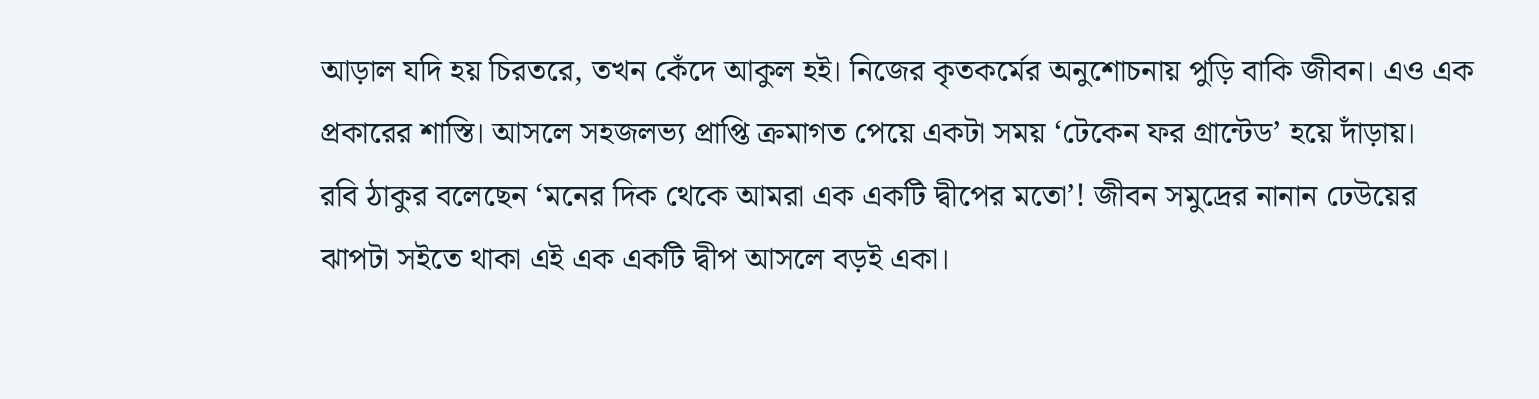আড়াল যদি হয় চিরতরে, তখন কেঁদে আকুল হই। নিজের কৃতকর্মের অনুশোচনায় পুড়ি বাকি জীবন। এও এক প্রকারের শাস্তি। আসলে সহজলভ্য প্রাপ্তি ক্রমাগত পেয়ে একটা সময় ‘টেকেন ফর গ্রান্টেড’ হয়ে দাঁড়ায়।
রবি ঠাকুর বলেছেন ‘মনের দিক থেকে আমরা এক একটি দ্বীপের মতো’! জীবন সমুদ্রের নানান ঢেউয়ের ঝাপটা সইতে থাকা এই এক একটি দ্বীপ আসলে বড়ই একা।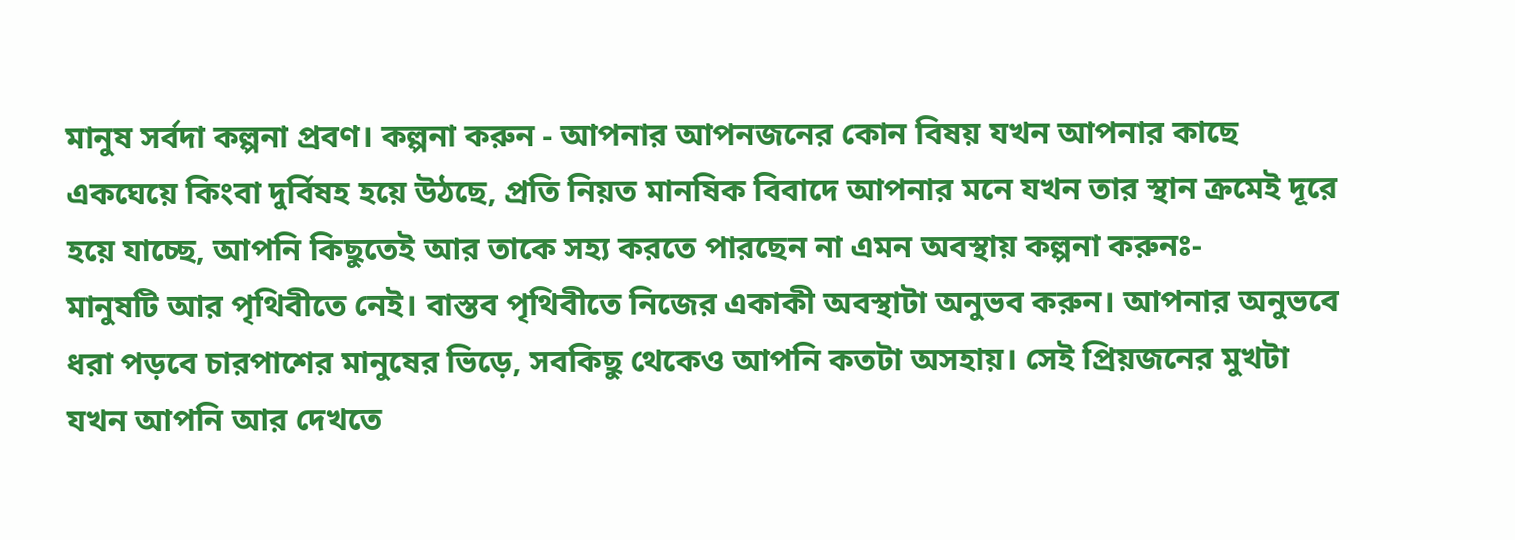মানুষ সর্বদা কল্পনা প্রবণ। কল্পনা করুন - আপনার আপনজনের কোন বিষয় যখন আপনার কাছে একঘেয়ে কিংবা দুর্বিষহ হয়ে উঠছে, প্রতি নিয়ত মানষিক বিবাদে আপনার মনে যখন তার স্থান ক্রমেই দূরে হয়ে যাচ্ছে, আপনি কিছুতেই আর তাকে সহ্য করতে পারছেন না এমন অবস্থায় কল্পনা করুনঃ-
মানুষটি আর পৃথিবীতে নেই। বাস্তব পৃথিবীতে নিজের একাকী অবস্থাটা অনুভব করুন। আপনার অনুভবে ধরা পড়বে চারপাশের মানুষের ভিড়ে, সবকিছু থেকেও আপনি কতটা অসহায়। সেই প্রিয়জনের মুখটা যখন আপনি আর দেখতে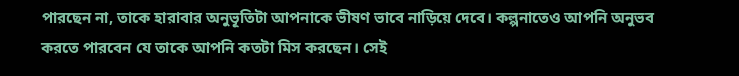পারছেন না, তাকে হারাবার অনুভূতিটা আপনাকে ভীষণ ভাবে নাড়িয়ে দেবে। কল্পনাতেও আপনি অনুভব করতে পারবেন যে তাকে আপনি কতটা মিস করছেন। সেই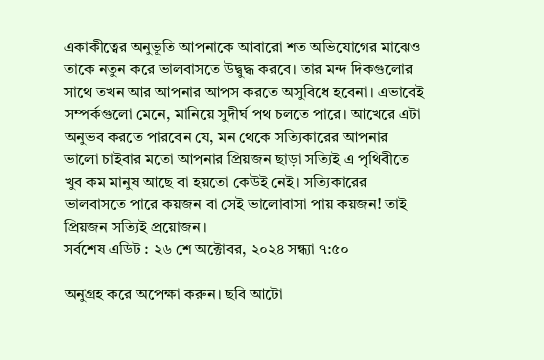একাকীত্বের অনুভূতি আপনাকে আবারো শত অভিযোগের মাঝেও তাকে নতুন করে ভালবাসতে উদ্বুদ্ধ করবে। তার মন্দ দিকগুলোর সাথে তখন আর আপনার আপস করতে অসুবিধে হবেনা। এভাবেই সম্পর্কগুলো মেনে, মানিয়ে সুদীর্ঘ পথ চলতে পারে। আখেরে এটা অনুভব করতে পারবেন যে, মন থেকে সত্যিকারের আপনার ভালো চাইবার মতো আপনার প্রিয়জন ছাড়া সত্যিই এ পৃথিবীতে খুব কম মানুষ আছে বা হয়তো কেউই নেই। সত্যিকারের ভালবাসতে পারে কয়জন বা সেই ভালোবাসা পায় কয়জন! তাই প্রিয়জন সত্যিই প্রয়োজন।
সর্বশেষ এডিট : ২৬ শে অক্টোবর, ২০২৪ সন্ধ্যা ৭:৫০

অনুগ্রহ করে অপেক্ষা করুন। ছবি আটো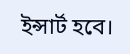ইন্সার্ট হবে।